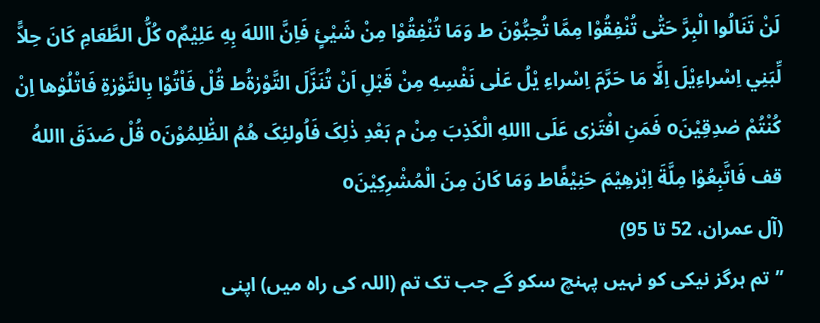لَنْ تَنَالُوا الْبِرَّ حَتّٰی تُنْفِقُوْا مِمَّا تُحِبُّوْنَ ط وَمَا تُنْفِقُوْا مِنْ شَيْئٍ فَاِنَّ االلهَ بِهِ عَلِيْمٌo کُلُّ الطَّعَامِ کَانَ حِلاًّ لِّبَنِي اِسْراءِيْلَ اِلَّا مَا حَرَّمَ اِسْراءِ يْلُ عَلٰی نَفْسِهِ مِنْ قَبْلِ اَنْ تُنَزَّلَ التَّوْرٰةُط قُلْ فَاْتُوْا بِالتَّوْرٰةِ فَاتْلُوْها اِنْ کُنْتُمْ صٰدِقِيْنَo فَمَنِ افْتَرٰی عَلَی االلهِ الْکَذِبَ مِنْ م بَعْدِ ذٰلِکَ فَاُولئِکَ هُمُ الظّٰلِمُوْنَo قُلْ صَدَقَ االلهُ قف فَاتَّبِعُوْا مِلَّةَ اِبْرٰهِيْمَ حَنِيْفًاط وَمَا کَانَ مِنَ الْمُشْرِکِيْنَo
(آل عمران، 52 تا 95)
’’تم ہرگز نیکی کو نہیں پہنچ سکو گے جب تک تم (اللہ کی راہ میں) اپنی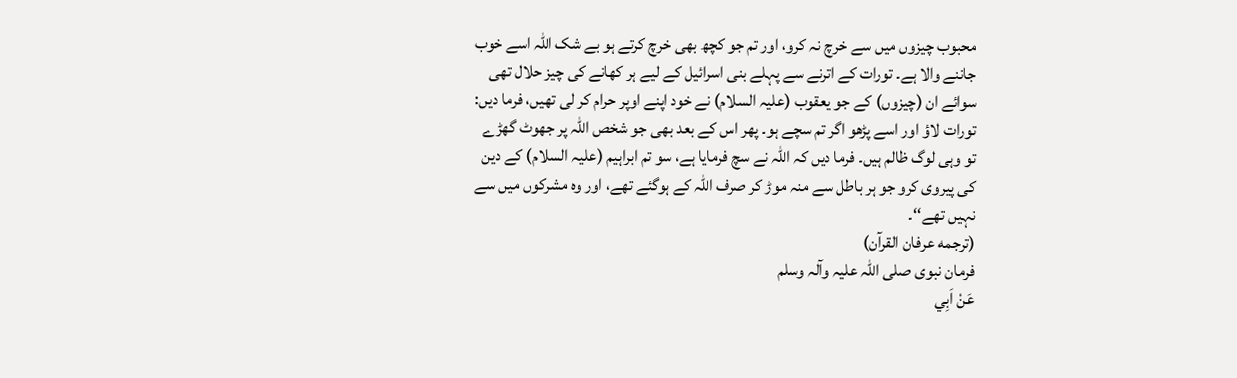محبوب چیزوں میں سے خرچ نہ کرو، اور تم جو کچھ بھی خرچ کرتے ہو بے شک اللہ اسے خوب جاننے والا ہے۔ تورات کے اترنے سے پہلے بنی اسرائیل کے لیے ہر کھانے کی چیز حلال تھی سوائے ان (چیزوں) کے جو یعقوب (علیہ السلام) نے خود اپنے اوپر حرام کر لی تھیں، فرما دیں: تورات لاؤ اور اسے پڑھو اگر تم سچے ہو۔ پھر اس کے بعد بھی جو شخص اللہ پر جھوٹ گھڑے تو وہی لوگ ظالم ہیں۔ فرما دیں کہ اللہ نے سچ فرمایا ہے، سو تم ابراہیم (علیہ السلام) کے دین کی پیروی کرو جو ہر باطل سے منہ موڑ کر صرف اللہ کے ہوگئے تھے، اور وہ مشرکوں میں سے نہیں تھے‘‘۔
(ترجمه عرفان القرآن)
فرمان نبوی صلی اللہ علیہ وآلہ وسلم
عَنْ اَبِي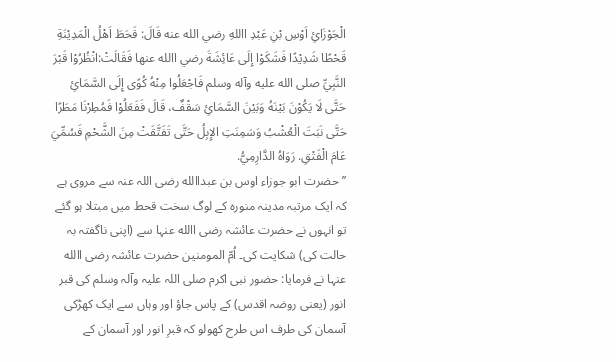الْجَوْزَائِ اَوْسِ بْنِ عَبْدِ االلهِ رضي الله عنه قَالَ: قَحَطَ اَهْلُ الْمَدِيْنَةِ قَحْطًا شَدِيْدًا فَشَکَوْا إِلَی عَائِشَةَ رضي االله عنها فَقَالَتْ:انْظُرُوْا قَبْرَ النَّبِيِّ صلى الله عليه وآله وسلم فَاجْعَلُوا مِنْهُ کُوًی إِلَی السَّمَائِ حَتَّی لَا يَکُوْنَ بَيْنَهُ وَبَيْنَ السَّمَائِ سَقْفٌ، قَالَ فَفَعَلُوْا فَمُطِرْنَا مَطَرًا حَتَّی نَبَتَ الْعُشْبُ وَسَمِنَتِ الإِبِلُ حَتَّی تَفَتَّقَتْ مِنَ الشَّحْمِ فَسُمِّيَ عَامَ الْفَتْقِ. رَوَاهُ الدَّارِمِيُّ.
’’حضرت ابو جوزاء اوس بن عبداالله رضی اللہ عنہ سے مروی ہے کہ ایک مرتبہ مدینہ منورہ کے لوگ سخت قحط میں مبتلا ہو گئے تو انہوں نے حضرت عائشہ رضی االله عنہا سے (اپنی ناگفتہ بہ حالت کی) شکایت کی۔ اُمّ المومنین حضرت عائشہ رضی االله عنہا نے فرمایا: حضور نبی اکرم صلی اللہ علیہ وآلہ وسلم کی قبر انور (یعنی روضہ اقدس) کے پاس جاؤ اور وہاں سے ایک کھڑکی آسمان کی طرف اس طرح کھولو کہ قبرِ انور اور آسمان کے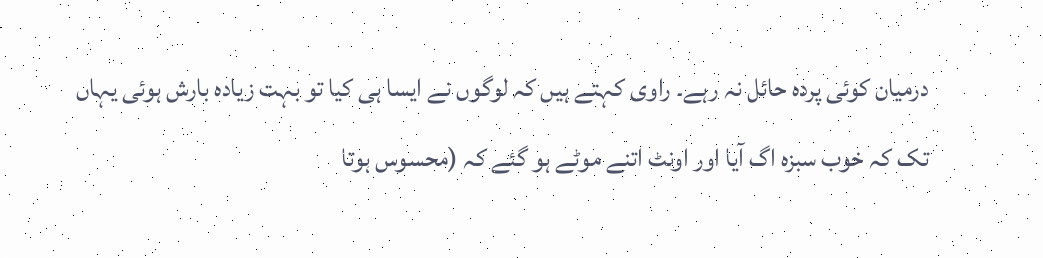درمیان کوئی پردہ حائل نہ رہے۔ راوی کہتے ہیں کہ لوگوں نے ایسا ہی کیا تو بہت زیادہ بارش ہوئی یہاں تک کہ خوب سبزہ اگ آیا اور اونٹ اتنے موٹے ہو گئے کہ (محسوس ہوتا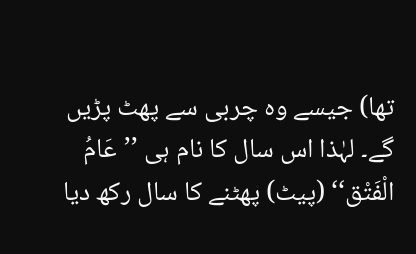تھا) جیسے وہ چربی سے پھٹ پڑیں گے۔ لہٰذا اس سال کا نام ہی ’’عَامُ الْفَتْق‘‘ (پیٹ) پھٹنے کا سال رکھ دیا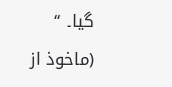گیا۔ ‘‘
(ماخوذ از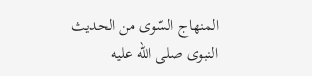المنهاج السّوی من الحديث النبوی صلى الله عليه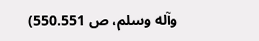وآله وسلم، ص 550.551)